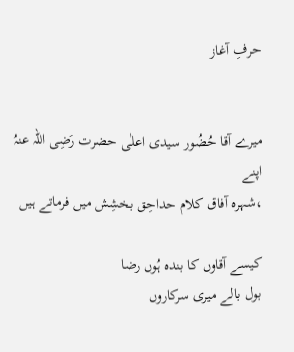حرفِ آغاز


میرے آقا حُضُور سیدی اعلٰی حضرت رَضِی اللہ عنہُ اپنے
،شہرہ آفاق کلام حداحِق بخشِش میں فرماتے ہیں

کیسے آقاوں کا بندہ ہُوں رضا
بول بالے میری سرکاروں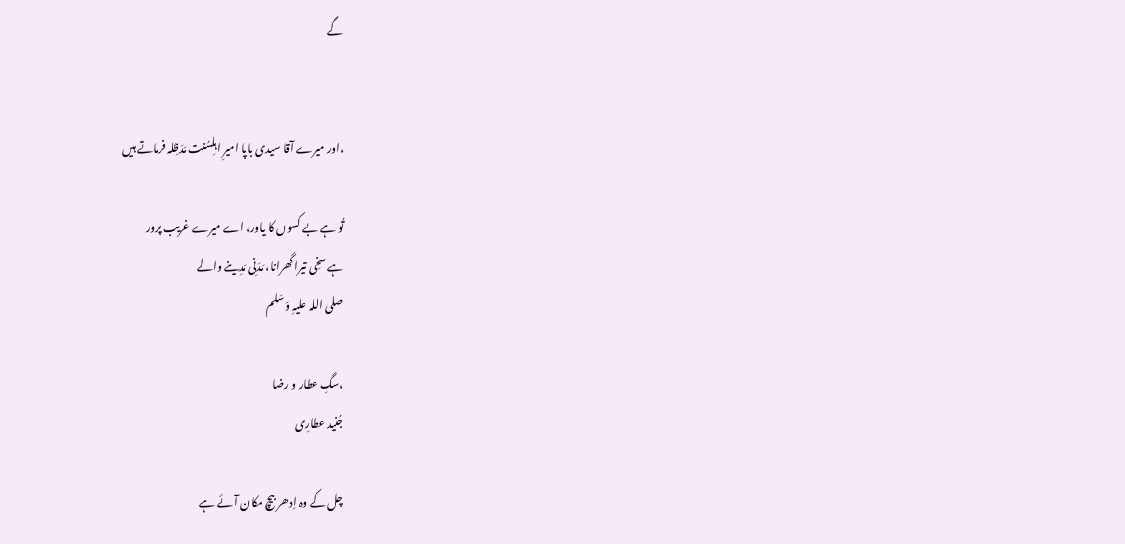گے


،اور میرے آقا سیدی باپا امیرِ اہلِسُنت مَدَظِلہ فرماتے ہیں

تُو ہے بے کسوں کا یاور، اے میرے غریب پرور
ہے سخِی تیرا گھرانا، مَدَنِی مَدِینے والے
صلی اللہ علیہِ وَسَلم

،سگِ عطار و رضا
جُنید عطارِی

چل کے وہ اِدھر بیچ مکان آئے ہے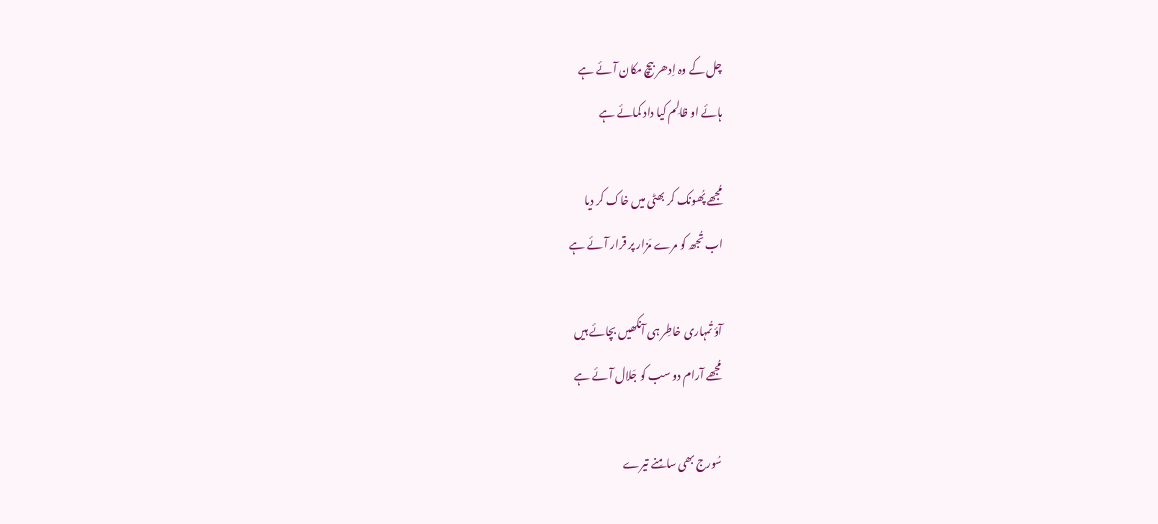چل کے وہ اِدھر بیچ مکان آئے ہے
ہائے او ظالِم کیا داد کمائے ہے

مُجھے پُھونک کر بھٹی میں خاک کر دیا
اب تُجھ کو مرے مَزار پر قرار آئے ہے

آؤ تُمہاری خاطِر ہی آنکھیں بچائے ہیں
مُجھے آرام دو سب کو جَلال آئے ہے

سُورج بھی سامِنے تیرے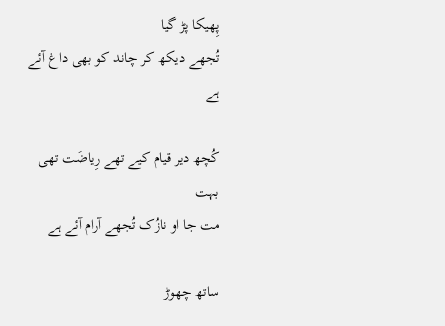پِھیکا پڑ گیا
تُجھے دیکھ کر چاند کو بھی داغ آئے ہے

کُچھ دیر قیام کیے تھے رِیاضَت تھی بہت
مت جا او نازُک تُجھے آرام آئے ہے

ساتھ چھوڑ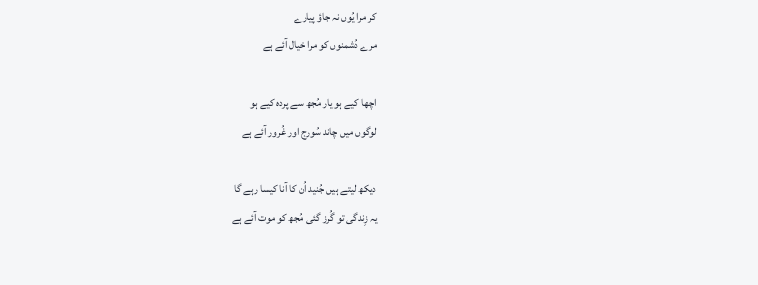کر مرا یُوں نہ جاؤ پیارے
مرے دُشمنوں کو مرا خیال آئے ہے

اچھا کیے ہو یار مُجھ سے پردہ کیے ہو
لوگوں میں چاند سُورج اور غُرور آئے ہے

دیکھ لیتے ہیں جُنید اُن کا آنا کیسا رہے گا
یہ زِندگی تو گُرز گئی مُجھ کو موت آئے ہے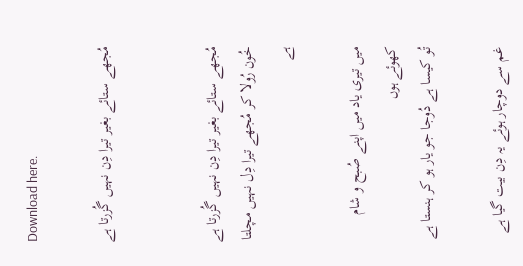Download here.

مُجھے ستائے بغیر تیرا دِن نہیں گُزرتا ہے


مُجھے ستائے بغیر تیرا دِن نہیں گُزرتا ہے
خُون رُولا کر مُجھے تیرا دِل نہیں مچلتا ہے

میں تیری یاد میں اپنے صُبح و شام کھوئے ہوں
تُو کیسا ہے دُوجا جو یار ہو کر ہنستا ہے

غم سے دوچار ہوئے یہ دِن بیت گیا ہے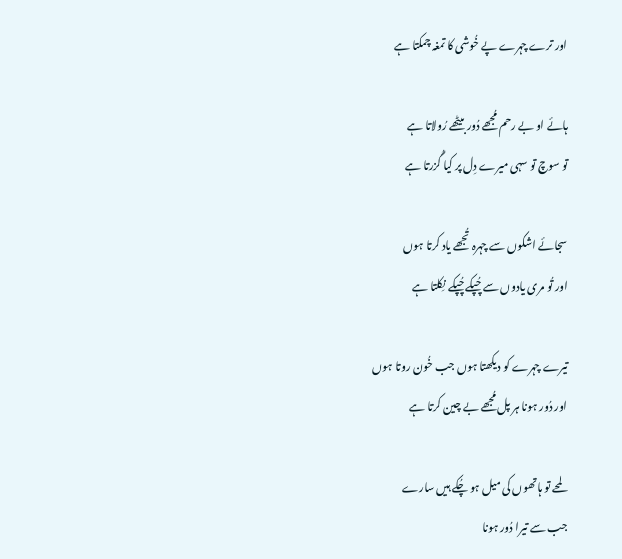اور ترے چہرے پے خُوشی کا تمغہ چمکتا ہے

ہائے او بے رحم مُجھے دُور بیٹھے رُولاتا ہے
تو سوچ تو سہی میرے دِل پر کیا گُزرتا ہے

سجائے اشکوں سے چہرہ تُجھے یاد کرتا ہوں
اور تُو مری یادوں سے چُپکے چُپکے نِکلتا ہے

تیرے چہرے کو دیکھتا ہوں جب خُون روتا ہوں
اور دُور ہونا ہر پل مُجھے بے چین کرتا ہے

لمحے تو ہاتھوں کی میل ہو چُکے ہیں سارے
جب سے تیرا دُور ہونا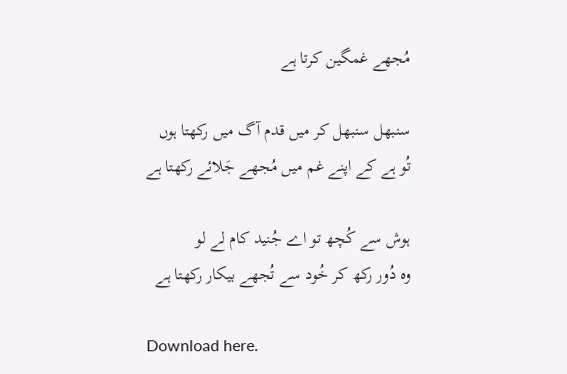مُجھے غمگین کرتا ہے

سنبھل سنبھل کر میں قدم آگ میں رکھتا ہوں
تُو ہے کے اپنے غم میں مُجھے جَلائے رکھتا ہے

ہوش سے کُچھ تو اے جُنید کام لے لو
وہ دُور رکھ کر خُود سے تُجھے بیکار رکھتا ہے

Download here.